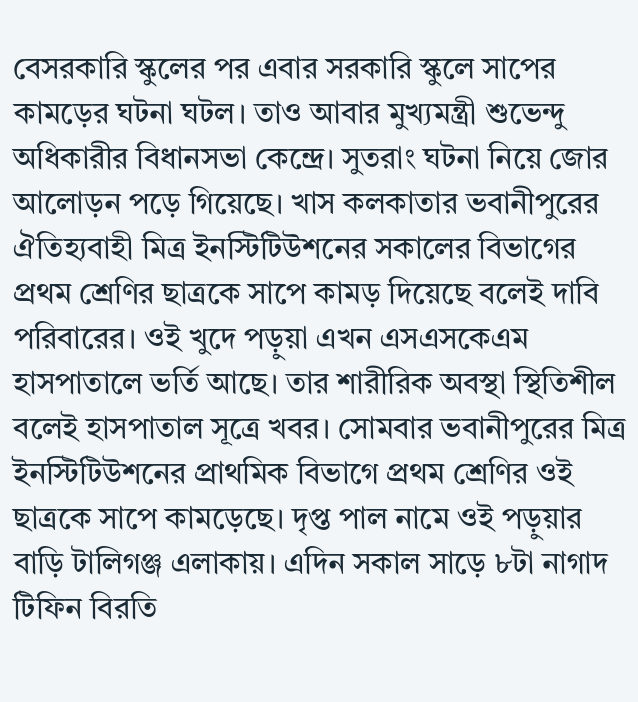বেসরকারি স্কুলের পর এবার সরকারি স্কুলে সাপের কামড়ের ঘটনা ঘটল। তাও আবার মুখ্যমন্ত্রী শুভেন্দু অধিকারীর বিধানসভা কেন্দ্রে। সুতরাং ঘটনা নিয়ে জোর আলোড়ন পড়ে গিয়েছে। খাস কলকাতার ভবানীপুরের ঐতিহ্যবাহী মিত্র ইনস্টিটিউশনের সকালের বিভাগের প্রথম শ্রেণির ছাত্রকে সাপে কামড় দিয়েছে বলেই দাবি পরিবারের। ওই খুদে পড়ুয়া এখন এসএসকেএম হাসপাতালে ভর্তি আছে। তার শারীরিক অবস্থা স্থিতিশীল বলেই হাসপাতাল সূত্রে খবর। সোমবার ভবানীপুরের মিত্র ইনস্টিটিউশনের প্রাথমিক বিভাগে প্রথম শ্রেণির ওই ছাত্রকে সাপে কামড়েছে। দৃপ্ত পাল নামে ওই পড়ুয়ার বাড়ি টালিগঞ্জ এলাকায়। এদিন সকাল সাড়ে ৮টা নাগাদ টিফিন বিরতি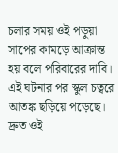চলার সময় ওই পড়ুয়া সাপের কামড়ে আক্রান্ত হয় বলে পরিবারের দাবি।
এই ঘটনার পর স্কুল চত্বরে আতঙ্ক ছড়িয়ে পড়েছে। দ্রুত ওই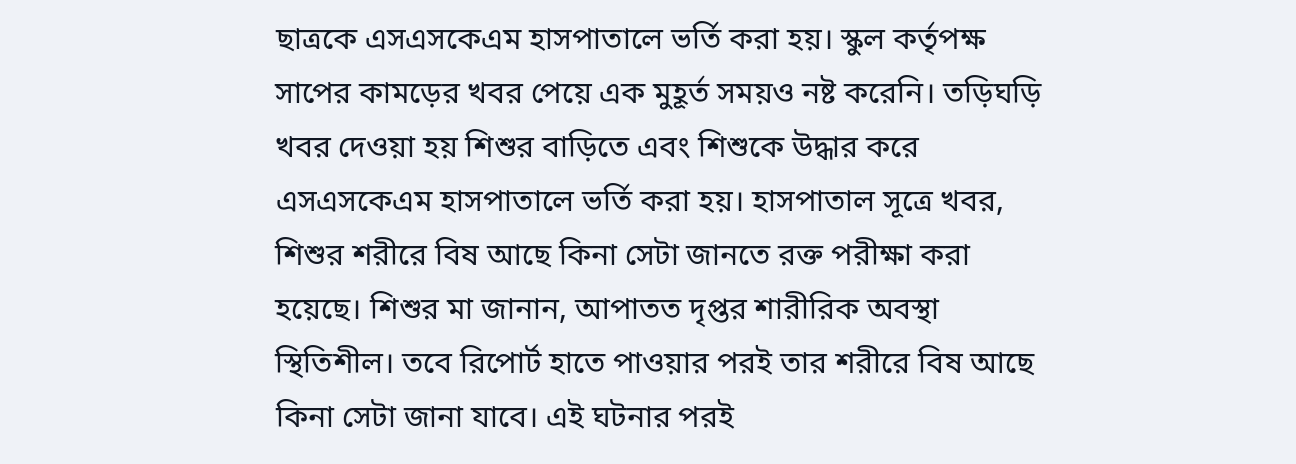ছাত্রকে এসএসকেএম হাসপাতালে ভর্তি করা হয়। স্কুল কর্তৃপক্ষ সাপের কামড়ের খবর পেয়ে এক মুহূর্ত সময়ও নষ্ট করেনি। তড়িঘড়ি খবর দেওয়া হয় শিশুর বাড়িতে এবং শিশুকে উদ্ধার করে এসএসকেএম হাসপাতালে ভর্তি করা হয়। হাসপাতাল সূত্রে খবর, শিশুর শরীরে বিষ আছে কিনা সেটা জানতে রক্ত পরীক্ষা করা হয়েছে। শিশুর মা জানান, আপাতত দৃপ্তর শারীরিক অবস্থা স্থিতিশীল। তবে রিপোর্ট হাতে পাওয়ার পরই তার শরীরে বিষ আছে কিনা সেটা জানা যাবে। এই ঘটনার পরই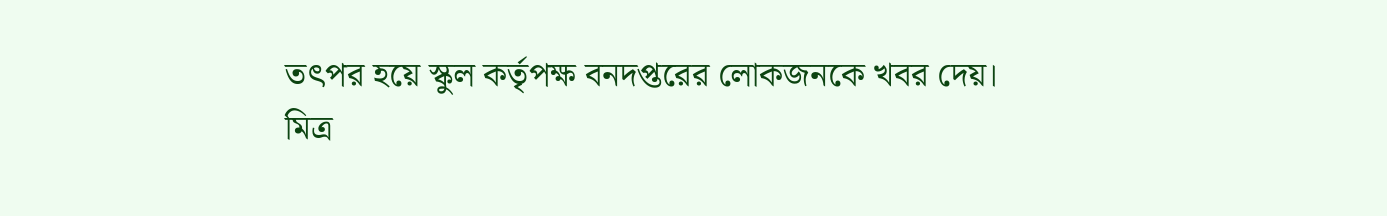তৎপর হয়ে স্কুল কর্তৃপক্ষ বনদপ্তরের লোকজনকে খবর দেয়।
মিত্র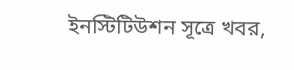ইনস্টিটিউশন সূত্রে খবর,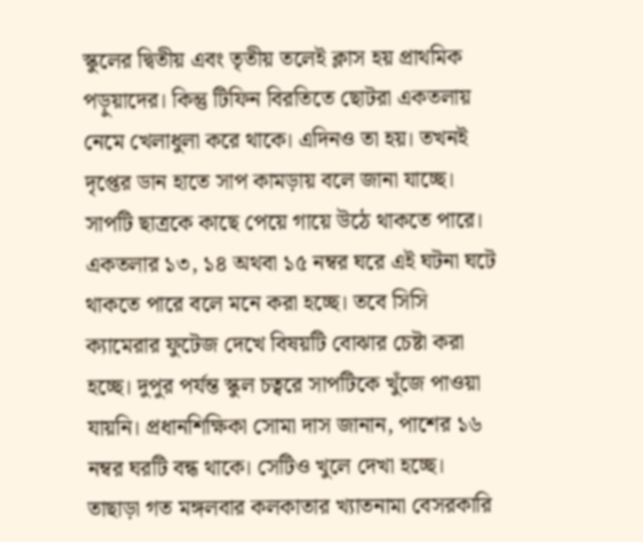স্কুলের দ্বিতীয় এবং তৃতীয় তলেই ক্লাস হয় প্রাথমিক পড়ুয়াদের। কিন্তু টিফিন বিরতিতে ছোটরা একতলায় নেমে খেলাধুলা করে থাকে। এদিনও তা হয়। তখনই দৃপ্তের ডান হাতে সাপ কামড়ায় বলে জানা যাচ্ছে। সাপটি ছাত্রকে কাছে পেয়ে গায়ে উঠে থাকতে পারে। একতলার ১৩, ১৪ অথবা ১৫ নম্বর ঘরে এই ঘটনা ঘটে থাকতে পারে বলে মনে করা হচ্ছে। তবে সিসি ক্যামেরার ফুটেজ দেখে বিষয়টি বোঝার চেষ্টা করা হচ্ছে। দুপুর পর্যন্ত স্কুল চত্বরে সাপটিকে খুঁজে পাওয়া যায়নি। প্রধানশিক্ষিকা সোমা দাস জানান, পাশের ১৬ নম্বর ঘরটি বন্ধ থাকে। সেটিও খুলে দেখা হচ্ছে।
তাছাড়া গত মঙ্গলবার কলকাতার খ্যাতনামা বেসরকারি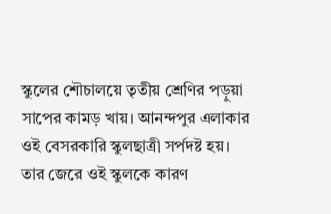স্কুলের শৌচালয়ে তৃতীয় শ্রেণির পড়ুয়া সাপের কামড় খায়। আনন্দপুর এলাকার ওই বেসরকারি স্কুলছাত্রী সর্পদষ্ট হয়। তার জেরে ওই স্কুলকে কারণ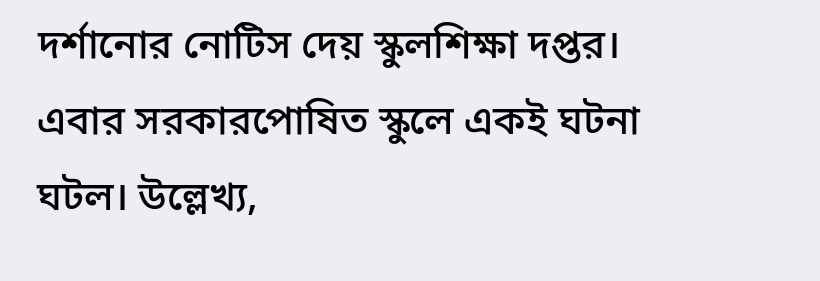দর্শানোর নোটিস দেয় স্কুলশিক্ষা দপ্তর। এবার সরকারপোষিত স্কুলে একই ঘটনা ঘটল। উল্লেখ্য,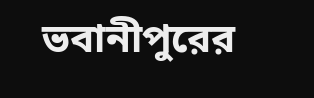ভবানীপুরের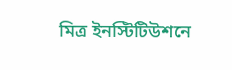মিত্র ইনস্টিটিউশনে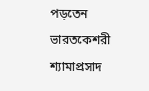পড়তেন ভারতকেশরী শ্যামাপ্রসাদ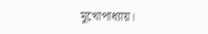মুখোপাধ্যায়।